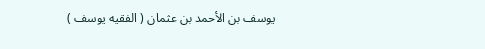يوسف بن الأحمد بن عثمان ( الفقيه يوسف )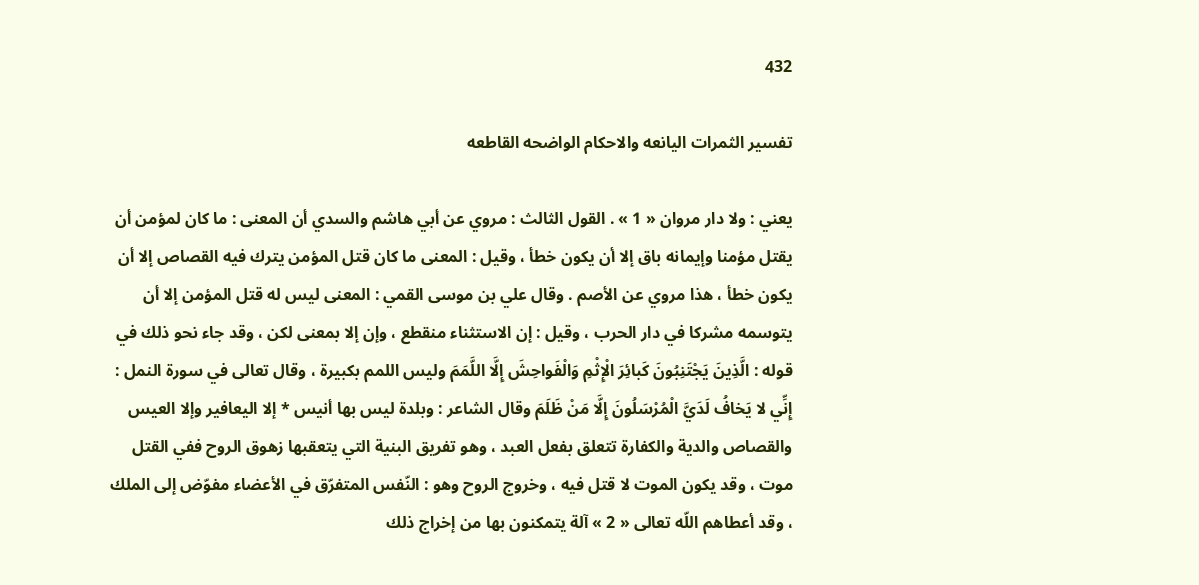432

تفسير الثمرات اليانعه والاحكام الواضحه القاطعه

يعني : ولا دار مروان « 1 » . القول الثالث : مروي عن أبي هاشم والسدي أن المعنى : ما كان لمؤمن أن يقتل مؤمنا وإيمانه باق إلا أن يكون خطأ ، وقيل : المعنى ما كان قتل المؤمن يترك فيه القصاص إلا أن يكون خطأ ، هذا مروي عن الأصم . وقال علي بن موسى القمي : المعنى ليس له قتل المؤمن إلا أن يتوسمه مشركا في دار الحرب ، وقيل : إن الاستثناء منقطع ، وإن إلا بمعنى لكن ، وقد جاء نحو ذلك في قوله : الَّذِينَ يَجْتَنِبُونَ كَبائِرَ الْإِثْمِ وَالْفَواحِشَ إِلَّا اللَّمَمَ وليس اللمم بكبيرة ، وقال تعالى في سورة النمل : إِنِّي لا يَخافُ لَدَيَّ الْمُرْسَلُونَ إِلَّا مَنْ ظَلَمَ وقال الشاعر : وبلدة ليس بها أنيس * إلا اليعافير وإلا العيس والقصاص والدية والكفارة تتعلق بفعل العبد ، وهو تفريق البنية التي يتعقبها زهوق الروح ففي القتل موت ، وقد يكون الموت لا قتل فيه ، وخروج الروح وهو : النّفس المتفرّق في الأعضاء مفوّض إلى الملك ، وقد أعطاهم اللّه تعالى « 2 » آلة يتمكنون بها من إخراج ذلك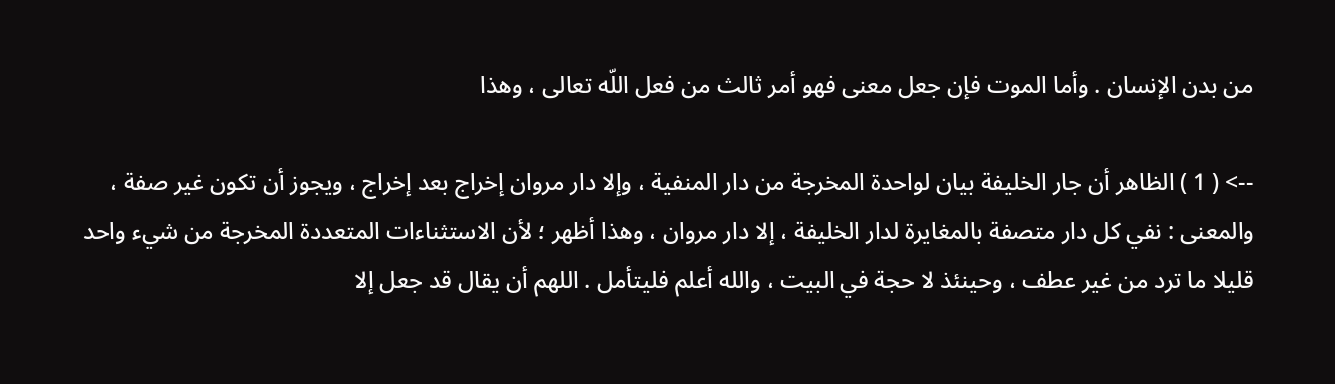من بدن الإنسان . وأما الموت فإن جعل معنى فهو أمر ثالث من فعل اللّه تعالى ، وهذا

--> ( 1 ) الظاهر أن جار الخليفة بيان لواحدة المخرجة من دار المنفية ، وإلا دار مروان إخراج بعد إخراج ، ويجوز أن تكون غير صفة ، والمعنى : نفي كل دار متصفة بالمغايرة لدار الخليفة ، إلا دار مروان ، وهذا أظهر ؛ لأن الاستثناءات المتعددة المخرجة من شيء واحد قليلا ما ترد من غير عطف ، وحينئذ لا حجة في البيت ، والله أعلم فليتأمل . اللهم أن يقال قد جعل إلا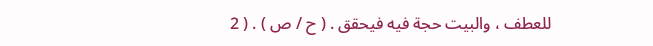للعطف ، والبيت حجة فيه فيحقق . ( ح / ص ) . ( 2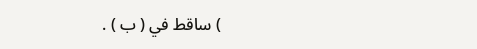) ساقط في ( ب ) .